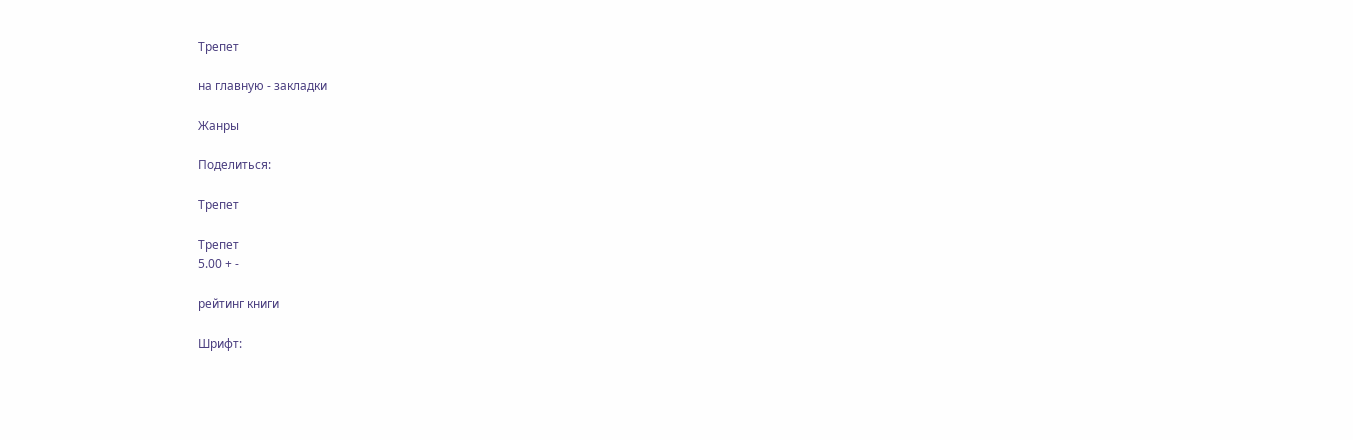Трепет

на главную - закладки

Жанры

Поделиться:

Трепет

Трепет
5.00 + -

рейтинг книги

Шрифт: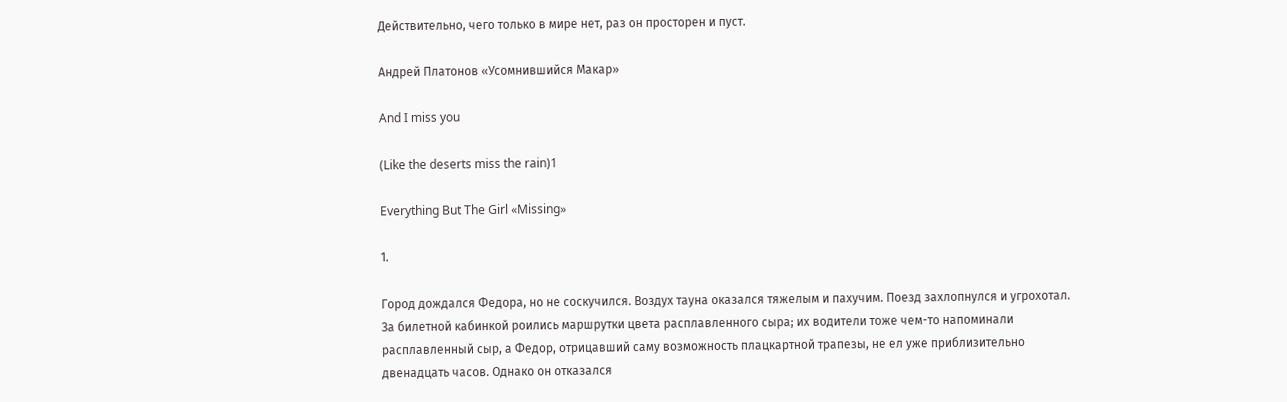Действительно, чего только в мире нет, раз он просторен и пуст.

Андрей Платонов «Усомнившийся Макар»

And I miss you

(Like the deserts miss the rain)1

Everything But The Girl «Missing»

1.

Город дождался Федора, но не соскучился. Воздух тауна оказался тяжелым и пахучим. Поезд захлопнулся и угрохотал. За билетной кабинкой роились маршрутки цвета расплавленного сыра; их водители тоже чем-то напоминали расплавленный сыр, а Федор, отрицавший саму возможность плацкартной трапезы, не ел уже приблизительно двенадцать часов. Однако он отказался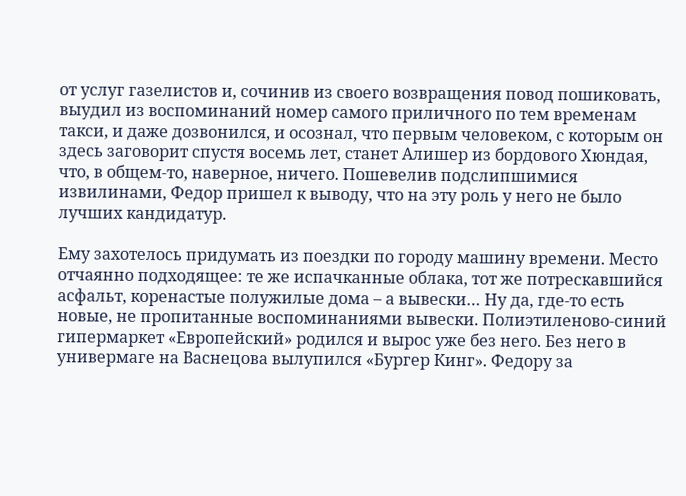от услуг газелистов и, сочинив из своего возвращения повод пошиковать, выудил из воспоминаний номер самого приличного по тем временам такси, и даже дозвонился, и осознал, что первым человеком, с которым он здесь заговорит спустя восемь лет, станет Алишер из бордового Хюндая, что, в общем-то, наверное, ничего. Пошевелив подслипшимися извилинами, Федор пришел к выводу, что на эту роль у него не было лучших кандидатур.

Ему захотелось придумать из поездки по городу машину времени. Место отчаянно подходящее: те же испачканные облака, тот же потрескавшийся асфальт, коренастые полужилые дома – а вывески… Ну да, где-то есть новые, не пропитанные воспоминаниями вывески. Полиэтиленово-синий гипермаркет «Европейский» родился и вырос уже без него. Без него в универмаге на Васнецова вылупился «Бургер Кинг». Федору за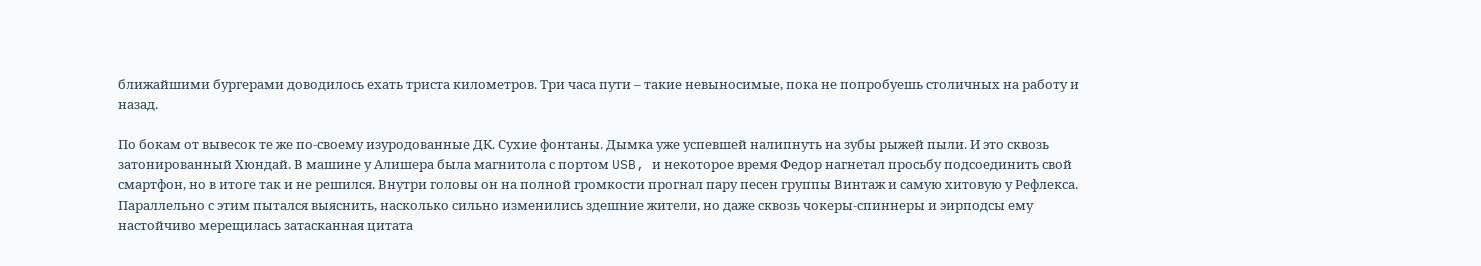ближайшими бургерами доводилось ехать триста километров. Три часа пути – такие невыносимые, пока не попробуешь столичных на работу и назад.

По бокам от вывесок те же по-своему изуродованные ДК. Сухие фонтаны. Дымка уже успевшей налипнуть на зубы рыжей пыли. И это сквозь затонированный Хюндай. В машине у Алишера была магнитола с портом USB, и некоторое время Федор нагнетал просьбу подсоединить свой смартфон, но в итоге так и не решился. Внутри головы он на полной громкости прогнал пару песен группы Винтаж и самую хитовую у Рефлекса. Параллельно с этим пытался выяснить, насколько сильно изменились здешние жители, но даже сквозь чокеры-спиннеры и эирподсы ему настойчиво мерещилась затасканная цитата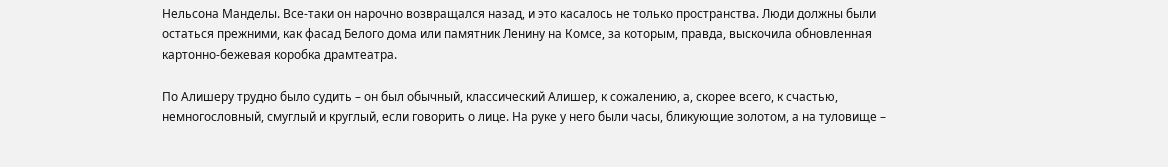Нельсона Манделы. Все-таки он нарочно возвращался назад, и это касалось не только пространства. Люди должны были остаться прежними, как фасад Белого дома или памятник Ленину на Комсе, за которым, правда, выскочила обновленная картонно-бежевая коробка драмтеатра.

По Алишеру трудно было судить – он был обычный, классический Алишер, к сожалению, а, скорее всего, к счастью, немногословный, смуглый и круглый, если говорить о лице. На руке у него были часы, бликующие золотом, а на туловище –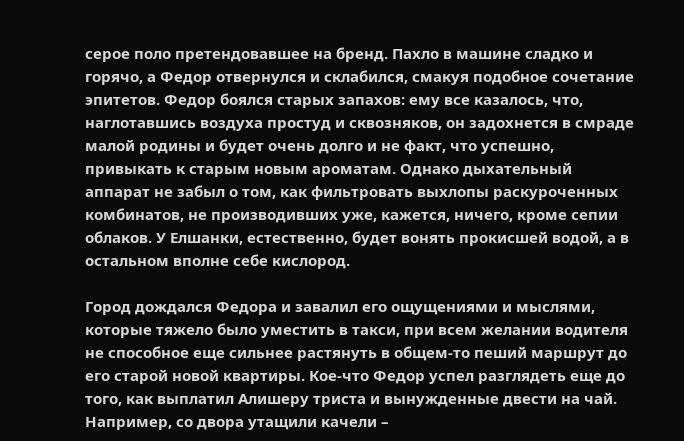серое поло претендовавшее на бренд. Пахло в машине сладко и горячо, а Федор отвернулся и склабился, смакуя подобное сочетание эпитетов. Федор боялся старых запахов: ему все казалось, что, наглотавшись воздуха простуд и сквозняков, он задохнется в смраде малой родины и будет очень долго и не факт, что успешно, привыкать к старым новым ароматам. Однако дыхательный аппарат не забыл о том, как фильтровать выхлопы раскуроченных комбинатов, не производивших уже, кажется, ничего, кроме сепии облаков. У Елшанки, естественно, будет вонять прокисшей водой, а в остальном вполне себе кислород.

Город дождался Федора и завалил его ощущениями и мыслями, которые тяжело было уместить в такси, при всем желании водителя не способное еще сильнее растянуть в общем-то пеший маршрут до его старой новой квартиры. Кое-что Федор успел разглядеть еще до того, как выплатил Алишеру триста и вынужденные двести на чай. Например, со двора утащили качели –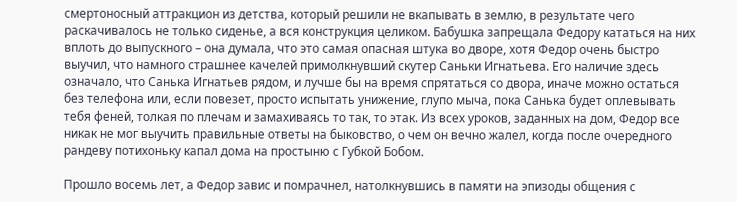смертоносный аттракцион из детства, который решили не вкапывать в землю, в результате чего раскачивалось не только сиденье, а вся конструкция целиком. Бабушка запрещала Федору кататься на них вплоть до выпускного – она думала, что это самая опасная штука во дворе, хотя Федор очень быстро выучил, что намного страшнее качелей примолкнувший скутер Саньки Игнатьева. Его наличие здесь означало, что Санька Игнатьев рядом, и лучше бы на время спрятаться со двора, иначе можно остаться без телефона или, если повезет, просто испытать унижение, глупо мыча, пока Санька будет оплевывать тебя феней, толкая по плечам и замахиваясь то так, то этак. Из всех уроков, заданных на дом, Федор все никак не мог выучить правильные ответы на быковство, о чем он вечно жалел, когда после очередного рандеву потихоньку капал дома на простыню с Губкой Бобом.

Прошло восемь лет, а Федор завис и помрачнел, натолкнувшись в памяти на эпизоды общения с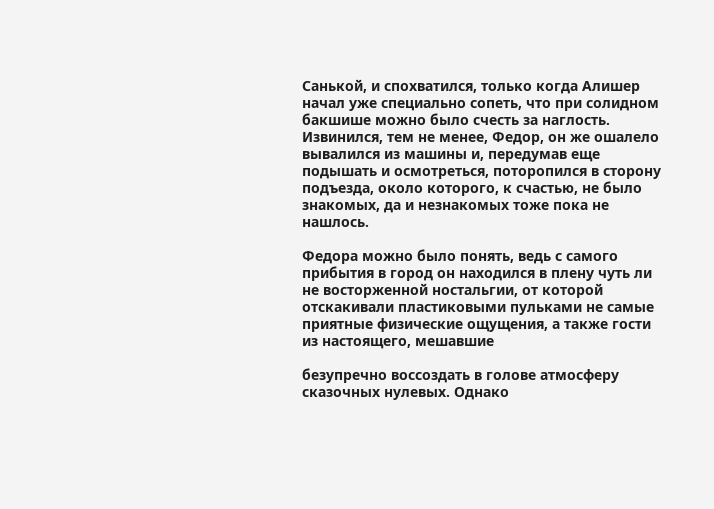Санькой, и спохватился, только когда Алишер начал уже специально сопеть, что при солидном бакшише можно было счесть за наглость. Извинился, тем не менее, Федор, он же ошалело вывалился из машины и, передумав еще подышать и осмотреться, поторопился в сторону подъезда, около которого, к счастью, не было знакомых, да и незнакомых тоже пока не нашлось.

Федора можно было понять, ведь с самого прибытия в город он находился в плену чуть ли не восторженной ностальгии, от которой отскакивали пластиковыми пульками не самые приятные физические ощущения, а также гости из настоящего, мешавшие

безупречно воссоздать в голове атмосферу сказочных нулевых. Однако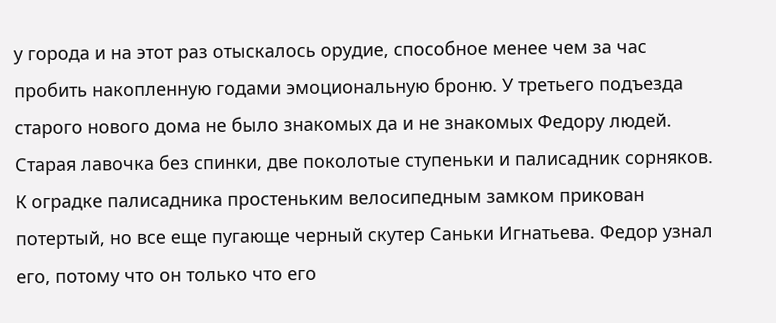у города и на этот раз отыскалось орудие, способное менее чем за час пробить накопленную годами эмоциональную броню. У третьего подъезда старого нового дома не было знакомых да и не знакомых Федору людей. Старая лавочка без спинки, две поколотые ступеньки и палисадник сорняков. К оградке палисадника простеньким велосипедным замком прикован потертый, но все еще пугающе черный скутер Саньки Игнатьева. Федор узнал его, потому что он только что его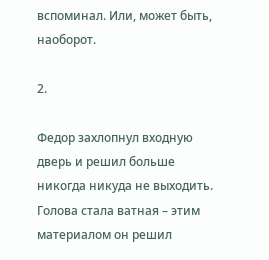вспоминал. Или, может быть, наоборот.

2.

Федор захлопнул входную дверь и решил больше никогда никуда не выходить. Голова стала ватная – этим материалом он решил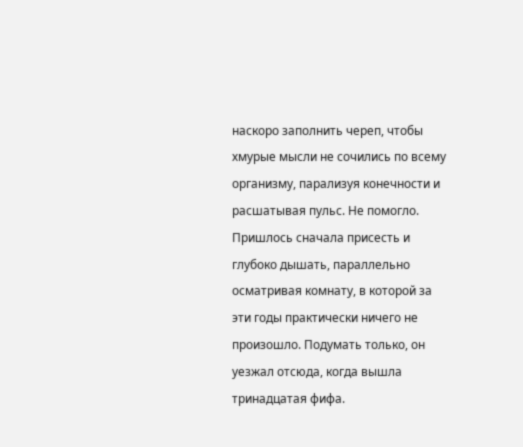наскоро заполнить череп, чтобы хмурые мысли не сочились по всему организму, парализуя конечности и расшатывая пульс. Не помогло. Пришлось сначала присесть и глубоко дышать, параллельно осматривая комнату, в которой за эти годы практически ничего не произошло. Подумать только, он уезжал отсюда, когда вышла тринадцатая фифа.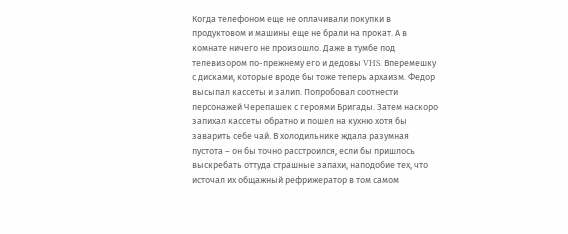Когда телефоном еще не оплачивали покупки в продуктовом и машины еще не брали на прокат. А в комнате ничего не произошло. Даже в тумбе под телевизором по-прежнему его и дедовы VHS. Вперемешку с дисками, которые вроде бы тоже теперь архаизм. Федор высыпал кассеты и залип. Попробовал соотнести персонажей Черепашек с героями Бригады. Затем наскоро запихал кассеты обратно и пошел на кухню хотя бы заварить себе чай. В холодильнике ждала разумная пустота – он бы точно расстроился, если бы пришлось выскребать оттуда страшные запахи, наподобие тех, что источал их общажный рефрижератор в том самом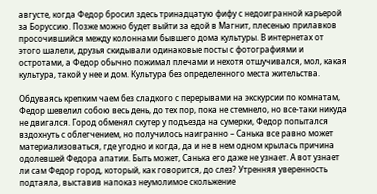августе, когда Федор бросил здесь тринадцатую фифу с недоигранной карьерой за Боруссию. Позже можно будет выйти за едой в Магнит, плесенью прилавков просочившийся между колоннами бывшего дома культуры. В интернетах от этого шалели, друзья скидывали одинаковые посты с фотографиями и остротами, а Федор обычно пожимал плечами и нехотя отшучивался, мол, какая культура, такой у нее и дом. Культура без определенного места жительства.

Обдуваясь крепким чаем без сладкого с перерывами на экскурсии по комнатам, Федор шевелил собою весь день, до тех пор, пока не стемнело, но все-таки никуда не двигался. Город обменял скутер у подъезда на сумерки, Федор попытался вздохнуть с облегчением, но получилось наигранно – Санька все равно может материализоваться, где угодно и когда, да и не в нем одном крылась причина одолевшей Федора апатии. Быть может, Санька его даже не узнает. А вот узнает ли сам Федор город, который, как говорится, до слез? Утренняя уверенность подтаяла, выставив напоказ неумолимое скольжение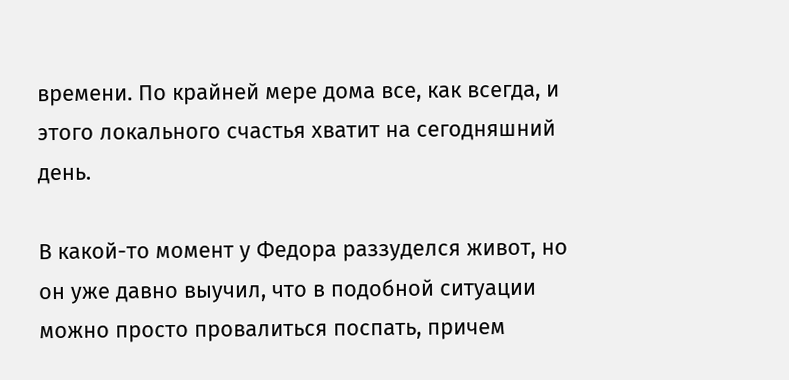времени. По крайней мере дома все, как всегда, и этого локального счастья хватит на сегодняшний день.

В какой-то момент у Федора раззуделся живот, но он уже давно выучил, что в подобной ситуации можно просто провалиться поспать, причем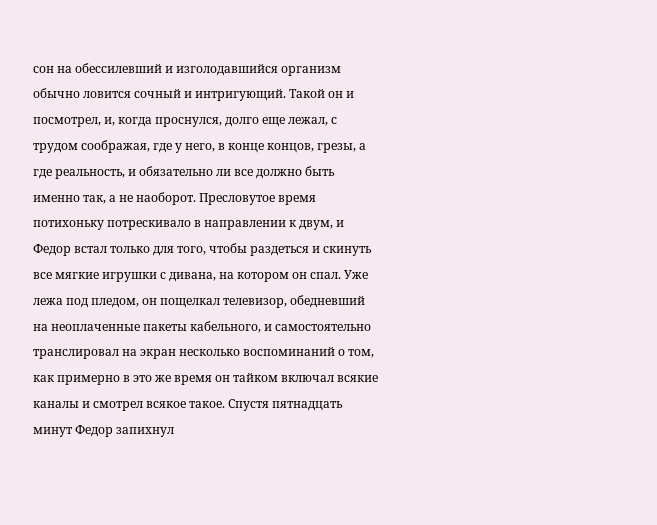сон на обессилевший и изголодавшийся организм обычно ловится сочный и интригующий. Такой он и посмотрел, и, когда проснулся, долго еще лежал, с трудом соображая, где у него, в конце концов, грезы, а где реальность, и обязательно ли все должно быть именно так, а не наоборот. Пресловутое время потихоньку потрескивало в направлении к двум, и Федор встал только для того, чтобы раздеться и скинуть все мягкие игрушки с дивана, на котором он спал. Уже лежа под пледом, он пощелкал телевизор, обедневший на неоплаченные пакеты кабельного, и самостоятельно транслировал на экран несколько воспоминаний о том, как примерно в это же время он тайком включал всякие каналы и смотрел всякое такое. Спустя пятнадцать минут Федор запихнул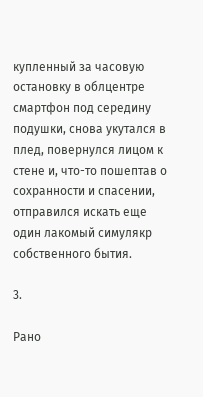купленный за часовую остановку в облцентре смартфон под середину подушки, снова укутался в плед, повернулся лицом к стене и, что-то пошептав о сохранности и спасении, отправился искать еще один лакомый симулякр собственного бытия.

3.

Рано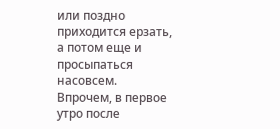или поздно приходится ерзать, а потом еще и просыпаться насовсем. Впрочем, в первое утро после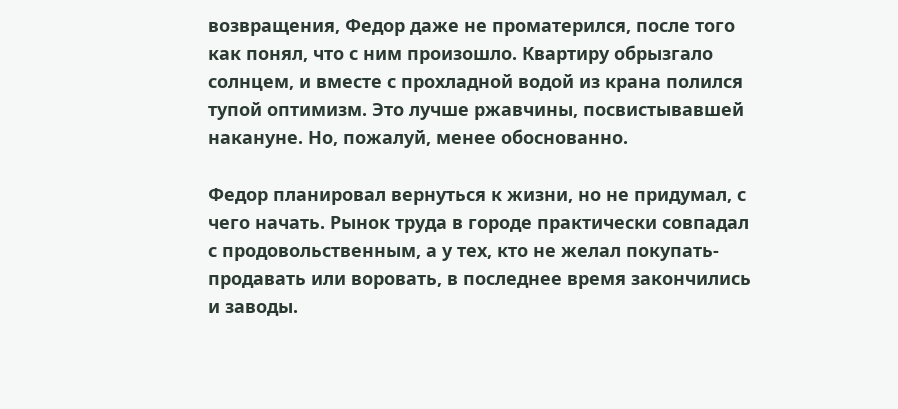возвращения, Федор даже не проматерился, после того как понял, что с ним произошло. Квартиру обрызгало солнцем, и вместе с прохладной водой из крана полился тупой оптимизм. Это лучше ржавчины, посвистывавшей накануне. Но, пожалуй, менее обоснованно.

Федор планировал вернуться к жизни, но не придумал, с чего начать. Рынок труда в городе практически совпадал с продовольственным, а у тех, кто не желал покупать-продавать или воровать, в последнее время закончились и заводы.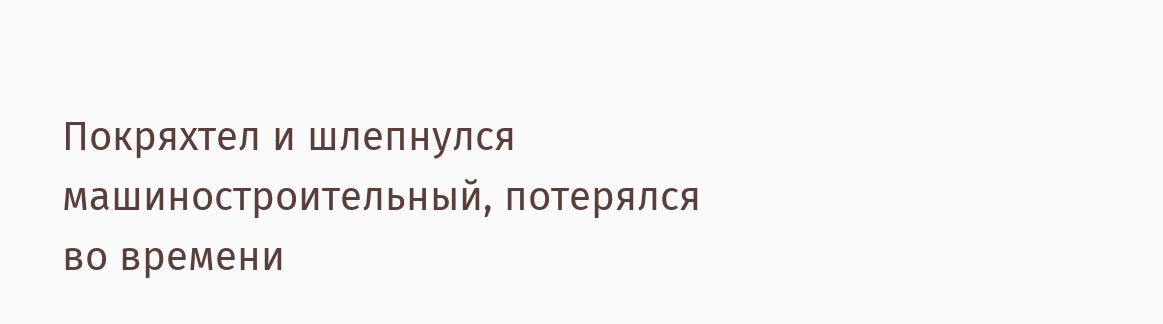Покряхтел и шлепнулся машиностроительный, потерялся во времени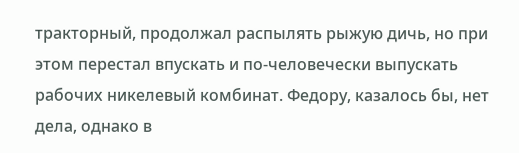тракторный, продолжал распылять рыжую дичь, но при этом перестал впускать и по-человечески выпускать рабочих никелевый комбинат. Федору, казалось бы, нет дела, однако в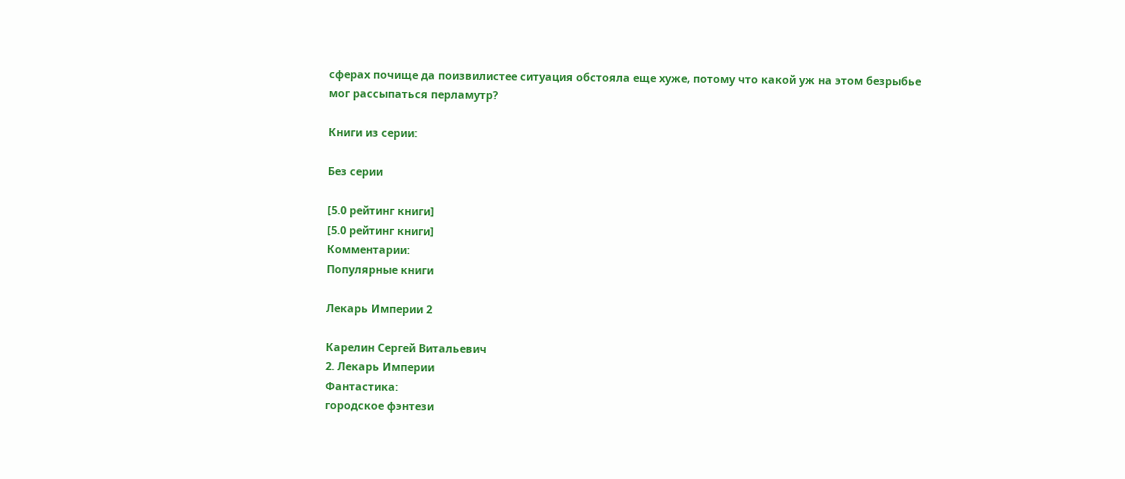сферах почище да поизвилистее ситуация обстояла еще хуже, потому что какой уж на этом безрыбье мог рассыпаться перламутр?

Книги из серии:

Без серии

[5.0 рейтинг книги]
[5.0 рейтинг книги]
Комментарии:
Популярные книги

Лекарь Империи 2

Карелин Сергей Витальевич
2. Лекарь Империи
Фантастика:
городское фэнтези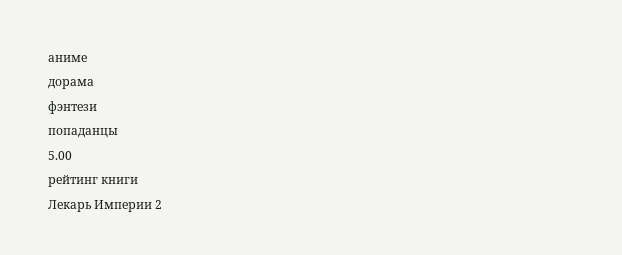аниме
дорама
фэнтези
попаданцы
5.00
рейтинг книги
Лекарь Империи 2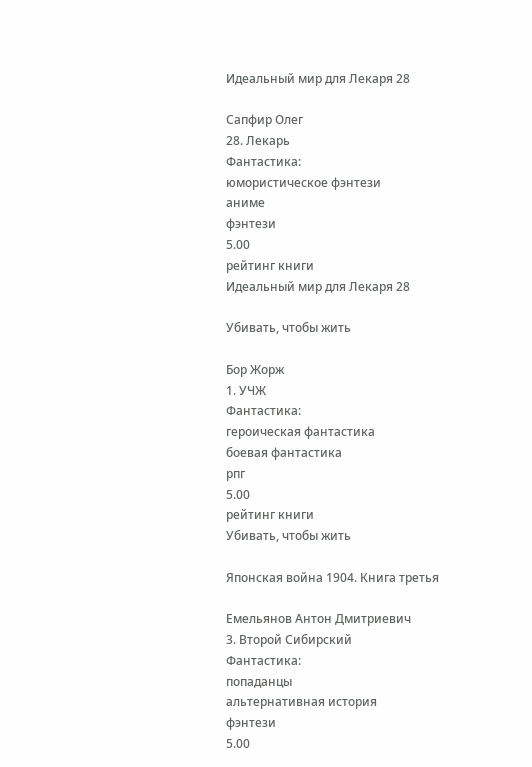Идеальный мир для Лекаря 28

Сапфир Олег
28. Лекарь
Фантастика:
юмористическое фэнтези
аниме
фэнтези
5.00
рейтинг книги
Идеальный мир для Лекаря 28

Убивать, чтобы жить

Бор Жорж
1. УЧЖ
Фантастика:
героическая фантастика
боевая фантастика
рпг
5.00
рейтинг книги
Убивать, чтобы жить

Японская война 1904. Книга третья

Емельянов Антон Дмитриевич
3. Второй Сибирский
Фантастика:
попаданцы
альтернативная история
фэнтези
5.00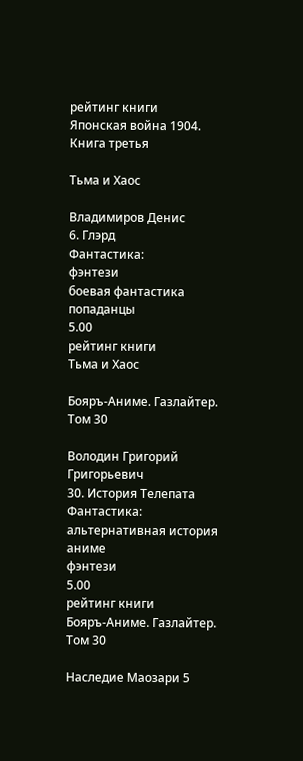рейтинг книги
Японская война 1904. Книга третья

Тьма и Хаос

Владимиров Денис
6. Глэрд
Фантастика:
фэнтези
боевая фантастика
попаданцы
5.00
рейтинг книги
Тьма и Хаос

Бояръ-Аниме. Газлайтер. Том 30

Володин Григорий Григорьевич
30. История Телепата
Фантастика:
альтернативная история
аниме
фэнтези
5.00
рейтинг книги
Бояръ-Аниме. Газлайтер. Том 30

Наследие Маозари 5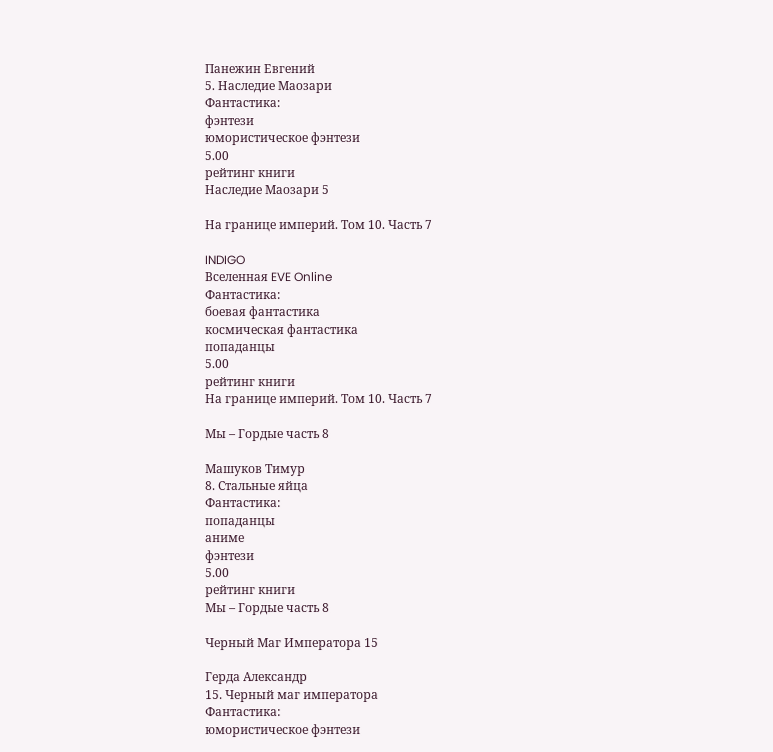Панежин Евгений
5. Наследие Маозари
Фантастика:
фэнтези
юмористическое фэнтези
5.00
рейтинг книги
Наследие Маозари 5

На границе империй. Том 10. Часть 7

INDIGO
Вселенная EVE Online
Фантастика:
боевая фантастика
космическая фантастика
попаданцы
5.00
рейтинг книги
На границе империй. Том 10. Часть 7

Мы – Гордые часть 8

Машуков Тимур
8. Стальные яйца
Фантастика:
попаданцы
аниме
фэнтези
5.00
рейтинг книги
Мы – Гордые часть 8

Черный Маг Императора 15

Герда Александр
15. Черный маг императора
Фантастика:
юмористическое фэнтези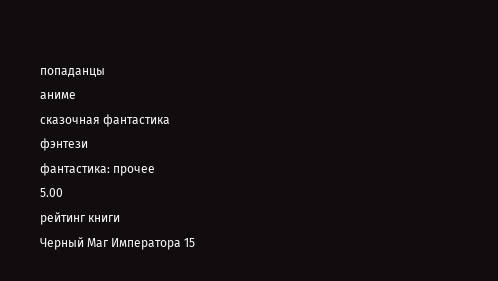попаданцы
аниме
сказочная фантастика
фэнтези
фантастика: прочее
5.00
рейтинг книги
Черный Маг Императора 15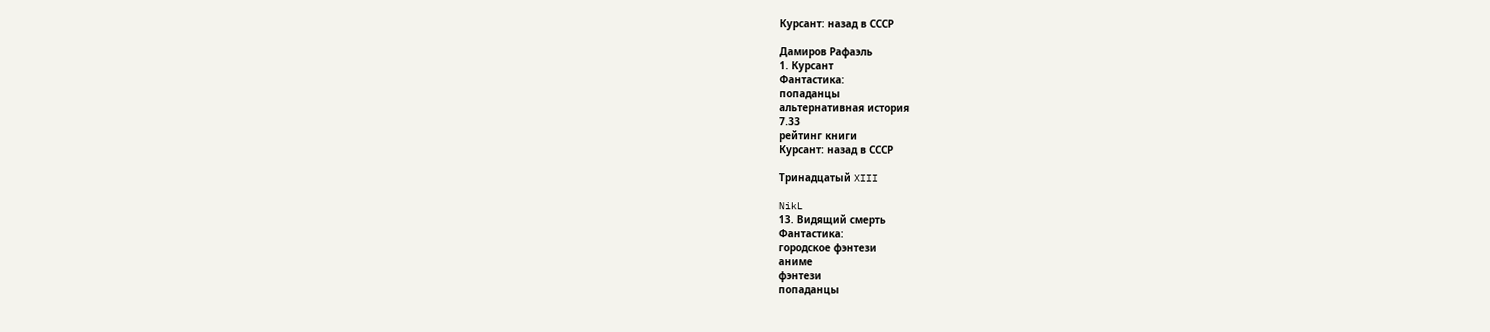Курсант: назад в СССР

Дамиров Рафаэль
1. Курсант
Фантастика:
попаданцы
альтернативная история
7.33
рейтинг книги
Курсант: назад в СССР

Тринадцатый XIII

NikL
13. Видящий смерть
Фантастика:
городское фэнтези
аниме
фэнтези
попаданцы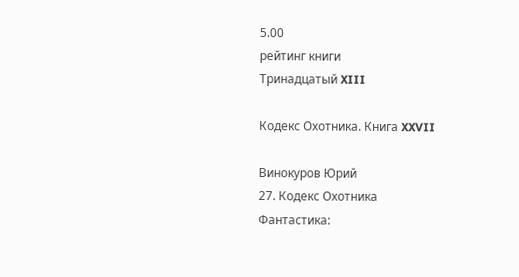5.00
рейтинг книги
Тринадцатый XIII

Кодекс Охотника. Книга XXVII

Винокуров Юрий
27. Кодекс Охотника
Фантастика: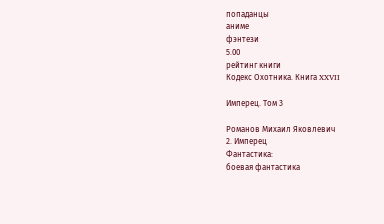попаданцы
аниме
фэнтези
5.00
рейтинг книги
Кодекс Охотника. Книга XXVII

Имперец. Том 3

Романов Михаил Яковлевич
2. Имперец
Фантастика:
боевая фантастика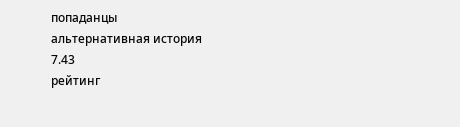попаданцы
альтернативная история
7.43
рейтинг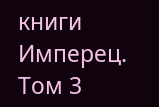книги
Имперец. Том 3